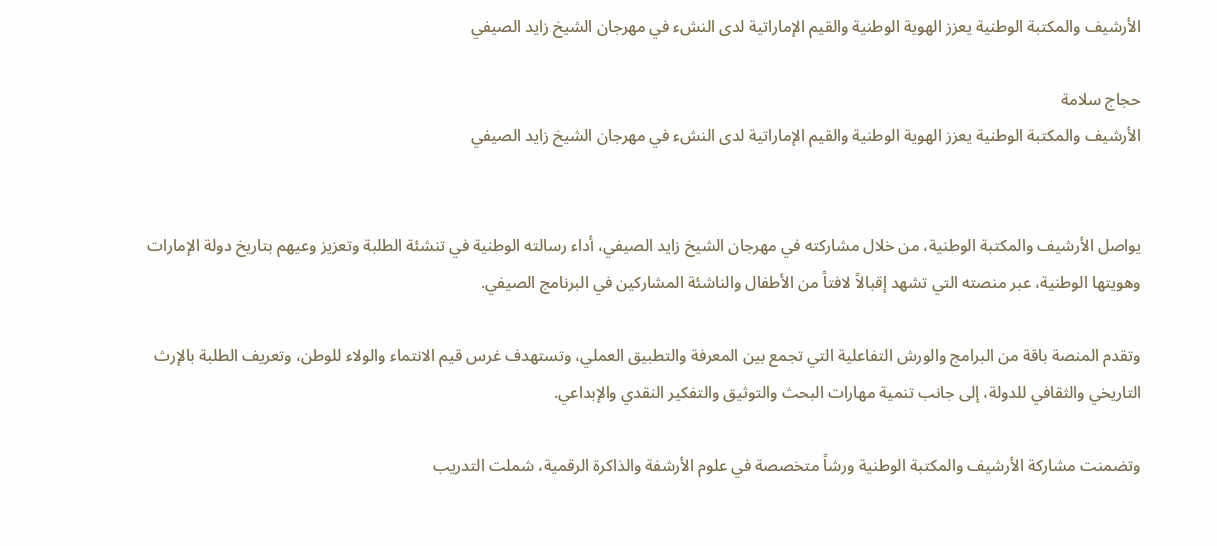الأرشيف والمكتبة الوطنية يعزز الهوية الوطنية والقيم الإماراتية لدى النشء في مهرجان الشيخ زايد الصيفي

حجاج سلامة
الأرشيف والمكتبة الوطنية يعزز الهوية الوطنية والقيم الإماراتية لدى النشء في مهرجان الشيخ زايد الصيفي


يواصل الأرشيف والمكتبة الوطنية، من خلال مشاركته في مهرجان الشيخ زايد الصيفي، أداء رسالته الوطنية في تنشئة الطلبة وتعزيز وعيهم بتاريخ دولة الإمارات وهويتها الوطنية، عبر منصته التي تشهد إقبالاً لافتاً من الأطفال والناشئة المشاركين في البرنامج الصيفي.

وتقدم المنصة باقة من البرامج والورش التفاعلية التي تجمع بين المعرفة والتطبيق العملي، وتستهدف غرس قيم الانتماء والولاء للوطن، وتعريف الطلبة بالإرث التاريخي والثقافي للدولة، إلى جانب تنمية مهارات البحث والتوثيق والتفكير النقدي والإبداعي.

وتضمنت مشاركة الأرشيف والمكتبة الوطنية ورشاً متخصصة في علوم الأرشفة والذاكرة الرقمية، شملت التدريب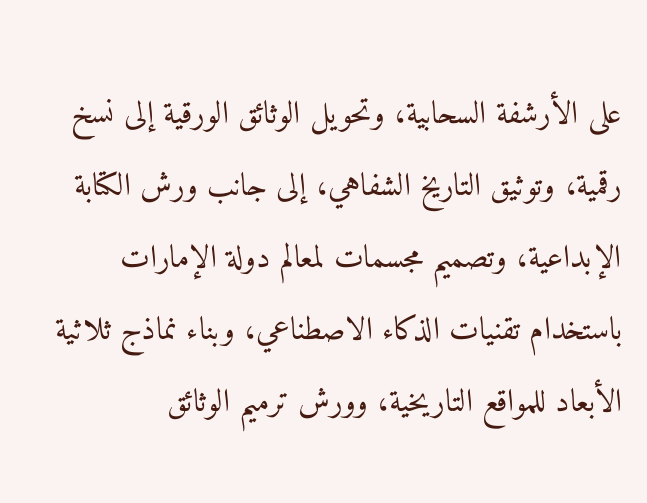على الأرشفة السحابية، وتحويل الوثائق الورقية إلى نسخ رقمية، وتوثيق التاريخ الشفاهي، إلى جانب ورش الكتابة الإبداعية، وتصميم مجسمات لمعالم دولة الإمارات باستخدام تقنيات الذكاء الاصطناعي، وبناء نماذج ثلاثية الأبعاد للمواقع التاريخية، وورش ترميم الوثائق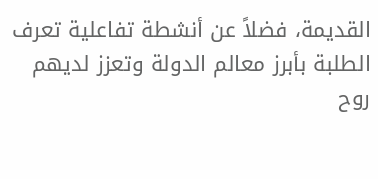القديمة، فضلاً عن أنشطة تفاعلية تعرف الطلبة بأبرز معالم الدولة وتعزز لديهم روح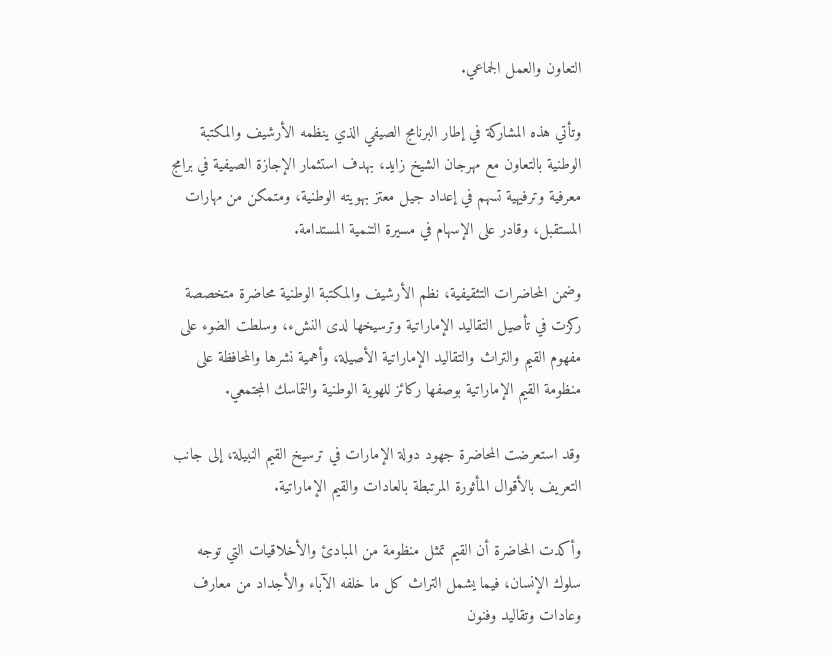التعاون والعمل الجماعي.

وتأتي هذه المشاركة في إطار البرنامج الصيفي الذي ينظمه الأرشيف والمكتبة الوطنية بالتعاون مع مهرجان الشيخ زايد، بهدف استثمار الإجازة الصيفية في برامج معرفية وترفيهية تسهم في إعداد جيل معتز بهويته الوطنية، ومتمكن من مهارات المستقبل، وقادر على الإسهام في مسيرة التنمية المستدامة.

وضمن المحاضرات التثقيفية، نظم الأرشيف والمكتبة الوطنية محاضرة متخصصة ركزت في تأصيل التقاليد الإماراتية وترسيخها لدى النشء، وسلطت الضوء على مفهوم القيم والتراث والتقاليد الإماراتية الأصيلة، وأهمية نشرها والمحافظة على منظومة القيم الإماراتية بوصفها ركائز للهوية الوطنية والتماسك المجتمعي.

وقد استعرضت المحاضرة جهود دولة الإمارات في ترسيخ القيم النبيلة، إلى جانب التعريف بالأقوال المأثورة المرتبطة بالعادات والقيم الإماراتية.

وأكدت المحاضرة أن القيم تمثل منظومة من المبادئ والأخلاقيات التي توجه سلوك الإنسان، فيما يشمل التراث كل ما خلفه الآباء والأجداد من معارف وعادات وتقاليد وفنون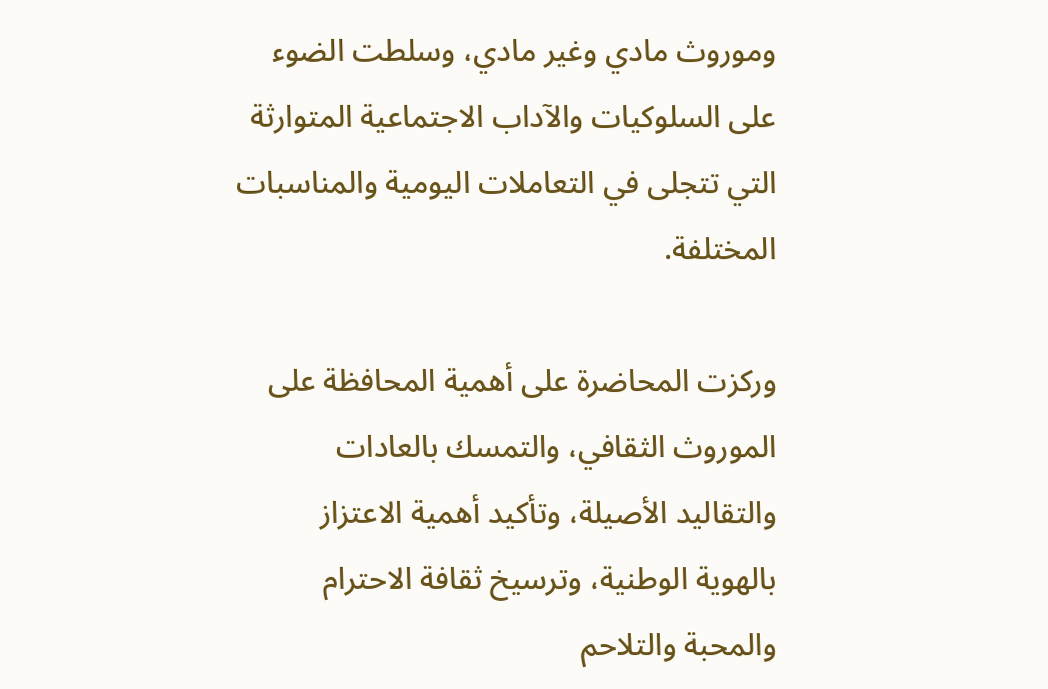وموروث مادي وغير مادي، وسلطت الضوء على السلوكيات والآداب الاجتماعية المتوارثة التي تتجلى في التعاملات اليومية والمناسبات المختلفة.

وركزت المحاضرة على أهمية المحافظة على الموروث الثقافي، والتمسك بالعادات والتقاليد الأصيلة، وتأكيد أهمية الاعتزاز بالهوية الوطنية، وترسيخ ثقافة الاحترام والمحبة والتلاحم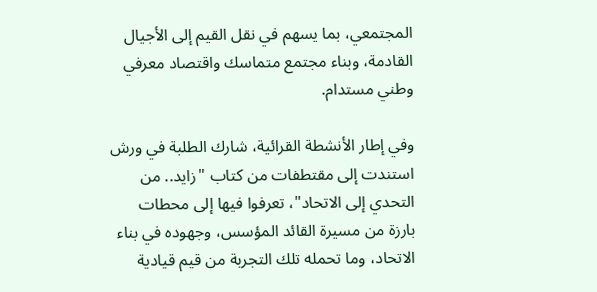المجتمعي، بما يسهم في نقل القيم إلى الأجيال القادمة، وبناء مجتمع متماسك واقتصاد معرفي وطني مستدام.

وفي إطار الأنشطة القرائية، شارك الطلبة في ورش استندت إلى مقتطفات من كتاب "زايد.. من التحدي إلى الاتحاد"، تعرفوا فيها إلى محطات بارزة من مسيرة القائد المؤسس، وجهوده في بناء الاتحاد، وما تحمله تلك التجربة من قيم قيادية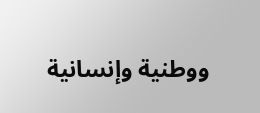ووطنية وإنسانية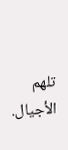تلهم الأجيال.